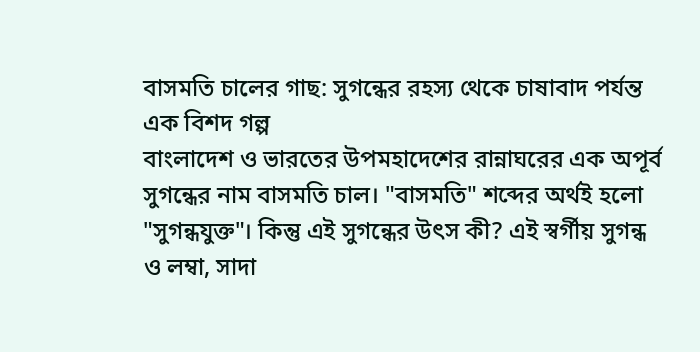বাসমতি চালের গাছ: সুগন্ধের রহস্য থেকে চাষাবাদ পর্যন্ত এক বিশদ গল্প
বাংলাদেশ ও ভারতের উপমহাদেশের রান্নাঘরের এক অপূর্ব সুগন্ধের নাম বাসমতি চাল। "বাসমতি" শব্দের অর্থই হলো "সুগন্ধযুক্ত"। কিন্তু এই সুগন্ধের উৎস কী? এই স্বর্গীয় সুগন্ধ ও লম্বা, সাদা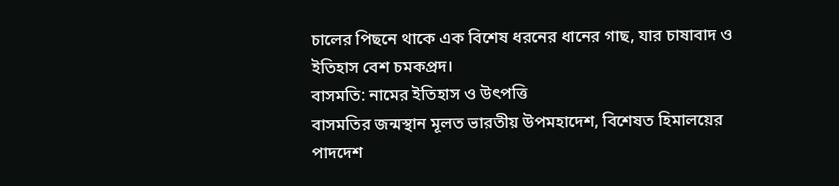চালের পিছনে থাকে এক বিশেষ ধরনের ধানের গাছ, যার চাষাবাদ ও ইতিহাস বেশ চমকপ্রদ।
বাসমতি: নামের ইতিহাস ও উৎপত্তি
বাসমতির জন্মস্থান মূলত ভারতীয় উপমহাদেশ, বিশেষত হিমালয়ের পাদদেশ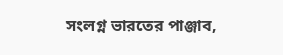সংলগ্ন ভারতের পাঞ্জাব,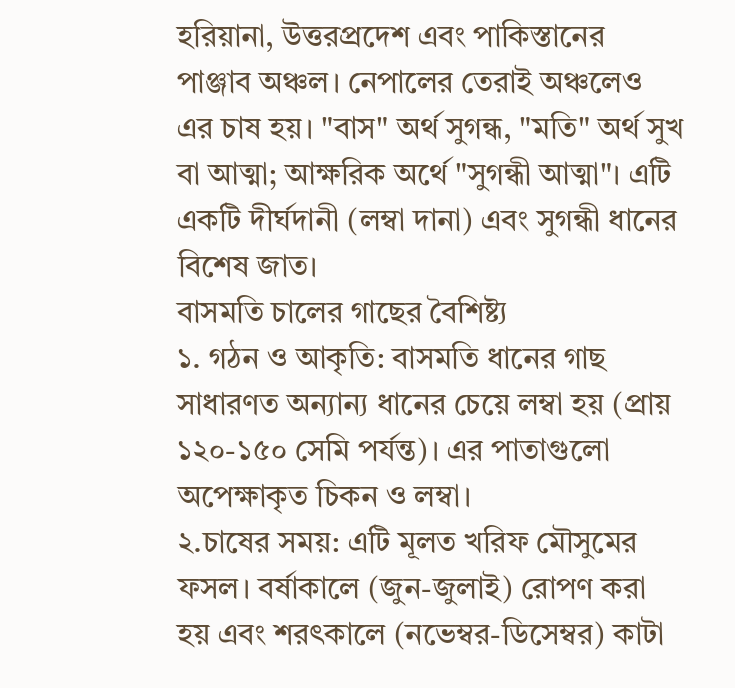হরিয়ানা, উত্তরপ্রদেশ এবং পাকিস্তানের পাঞ্জাব অঞ্চল। নেপালের তেরাই অঞ্চলেও এর চাষ হয়। "বাস" অর্থ সুগন্ধ, "মতি" অর্থ সুখ বা আত্মা; আক্ষরিক অর্থে "সুগন্ধী আত্মা"। এটি একটি দীর্ঘদানী (লম্বা দানা) এবং সুগন্ধী ধানের বিশেষ জাত।
বাসমতি চালের গাছের বৈশিষ্ট্য
১. গঠন ও আকৃতি: বাসমতি ধানের গাছ সাধারণত অন্যান্য ধানের চেয়ে লম্বা হয় (প্রায় ১২০-১৫০ সেমি পর্যন্ত)। এর পাতাগুলো অপেক্ষাকৃত চিকন ও লম্বা।
২.চাষের সময়: এটি মূলত খরিফ মৌসুমের ফসল। বর্ষাকালে (জুন-জুলাই) রোপণ করা হয় এবং শরৎকালে (নভেম্বর-ডিসেম্বর) কাটা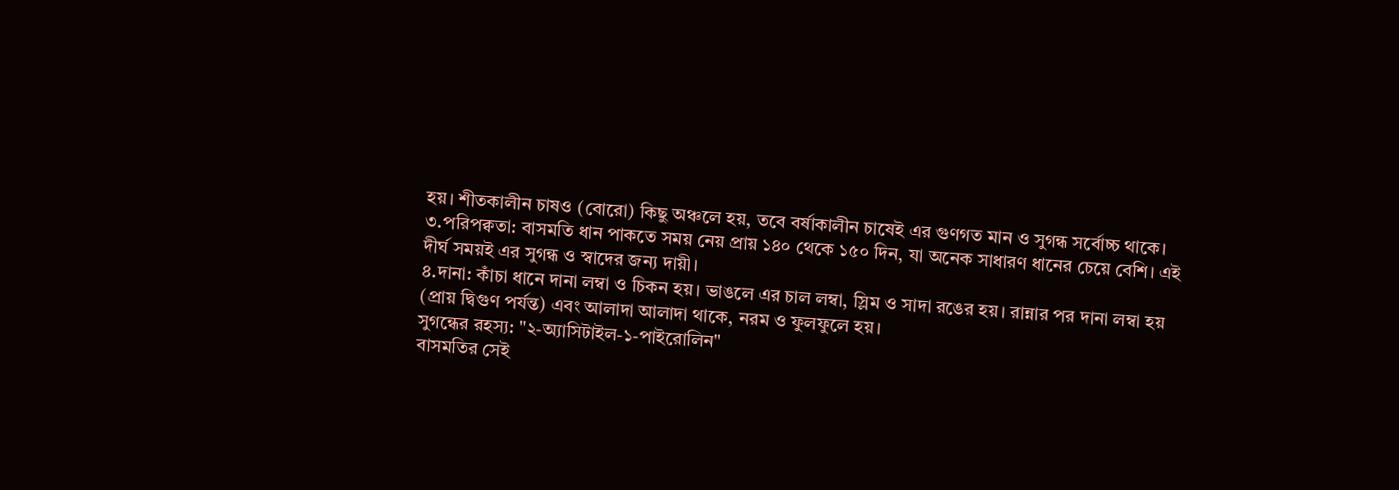হয়। শীতকালীন চাষও (বোরো) কিছু অঞ্চলে হয়, তবে বর্ষাকালীন চাষেই এর গুণগত মান ও সুগন্ধ সর্বোচ্চ থাকে।
৩.পরিপক্বতা: বাসমতি ধান পাকতে সময় নেয় প্রায় ১৪০ থেকে ১৫০ দিন, যা অনেক সাধারণ ধানের চেয়ে বেশি। এই দীর্ঘ সময়ই এর সুগন্ধ ও স্বাদের জন্য দায়ী।
৪.দানা: কাঁচা ধানে দানা লম্বা ও চিকন হয়। ভাঙলে এর চাল লম্বা, স্লিম ও সাদা রঙের হয়। রান্নার পর দানা লম্বা হয় (প্রায় দ্বিগুণ পর্যন্ত) এবং আলাদা আলাদা থাকে, নরম ও ফুলফুলে হয়।
সুগন্ধের রহস্য: "২-অ্যাসিটাইল-১-পাইরোলিন"
বাসমতির সেই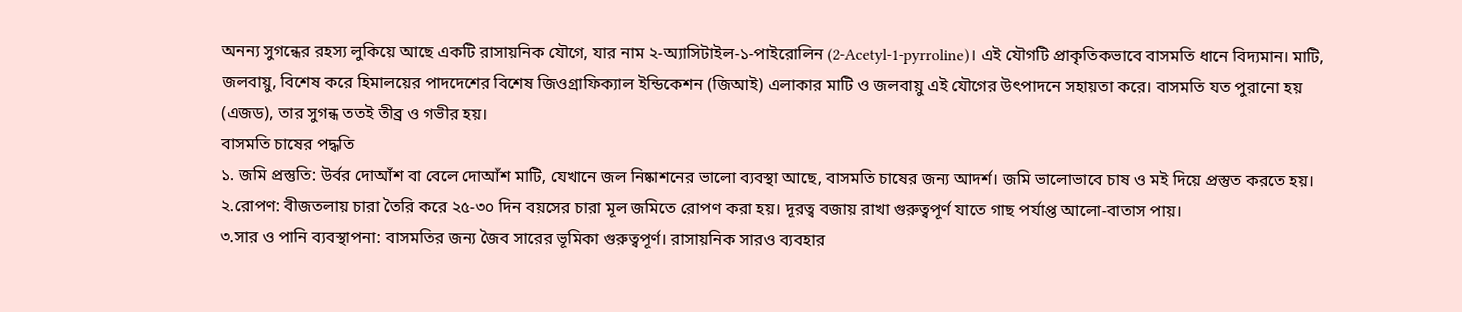অনন্য সুগন্ধের রহস্য লুকিয়ে আছে একটি রাসায়নিক যৌগে, যার নাম ২-অ্যাসিটাইল-১-পাইরোলিন (2-Acetyl-1-pyrroline)। এই যৌগটি প্রাকৃতিকভাবে বাসমতি ধানে বিদ্যমান। মাটি, জলবায়ু, বিশেষ করে হিমালয়ের পাদদেশের বিশেষ জিওগ্রাফিক্যাল ইন্ডিকেশন (জিআই) এলাকার মাটি ও জলবায়ু এই যৌগের উৎপাদনে সহায়তা করে। বাসমতি যত পুরানো হয় (এজড), তার সুগন্ধ ততই তীব্র ও গভীর হয়।
বাসমতি চাষের পদ্ধতি
১. জমি প্রস্তুতি: উর্বর দোআঁশ বা বেলে দোআঁশ মাটি, যেখানে জল নিষ্কাশনের ভালো ব্যবস্থা আছে, বাসমতি চাষের জন্য আদর্শ। জমি ভালোভাবে চাষ ও মই দিয়ে প্রস্তুত করতে হয়।
২.রোপণ: বীজতলায় চারা তৈরি করে ২৫-৩০ দিন বয়সের চারা মূল জমিতে রোপণ করা হয়। দূরত্ব বজায় রাখা গুরুত্বপূর্ণ যাতে গাছ পর্যাপ্ত আলো-বাতাস পায়।
৩.সার ও পানি ব্যবস্থাপনা: বাসমতির জন্য জৈব সারের ভূমিকা গুরুত্বপূর্ণ। রাসায়নিক সারও ব্যবহার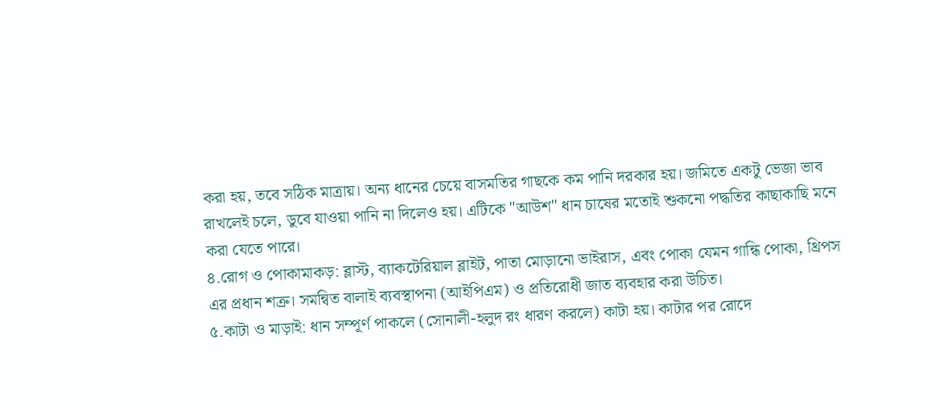করা হয়, তবে সঠিক মাত্রায়। অন্য ধানের চেয়ে বাসমতির গাছকে কম পানি দরকার হয়। জমিতে একটু ভেজা ভাব রাখলেই চলে, ডুবে যাওয়া পানি না দিলেও হয়। এটিকে "আউশ" ধান চাষের মতোই শুকনো পদ্ধতির কাছাকাছি মনে করা যেতে পারে।
৪.রোগ ও পোকামাকড়: ব্লাস্ট, ব্যাকটেরিয়াল ব্লাইট, পাতা মোড়ানো ভাইরাস, এবং পোকা যেমন গান্ধি পোকা, থ্রিপস এর প্রধান শত্রু। সমন্বিত বালাই ব্যবস্থাপনা (আইপিএম) ও প্রতিরোধী জাত ব্যবহার করা উচিত।
৫.কাটা ও মাড়াই: ধান সম্পূর্ণ পাকলে (সোনালী-হলুদ রং ধারণ করলে) কাটা হয়। কাটার পর রোদে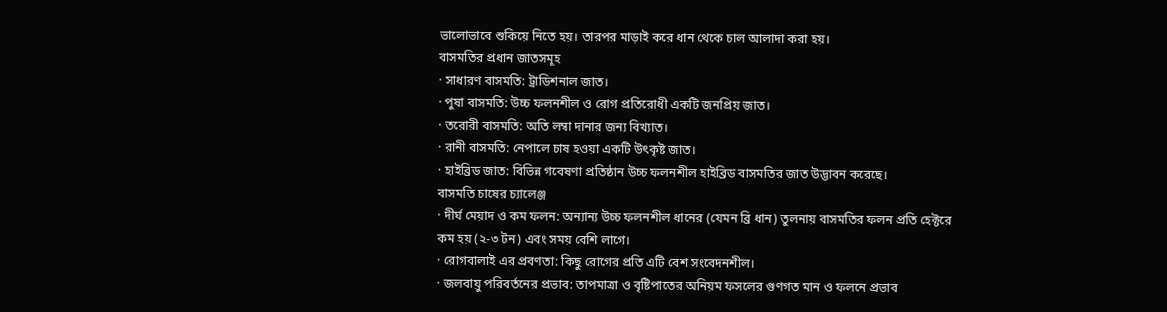ভালোভাবে শুকিয়ে নিতে হয়। তারপর মাড়াই করে ধান থেকে চাল আলাদা করা হয়।
বাসমতির প্রধান জাতসমূহ
· সাধারণ বাসমতি: ট্রাডিশনাল জাত।
· পুষা বাসমতি: উচ্চ ফলনশীল ও রোগ প্রতিরোধী একটি জনপ্রিয় জাত।
· তরোরী বাসমতি: অতি লম্বা দানার জন্য বিখ্যাত।
· রানী বাসমতি: নেপালে চাষ হওয়া একটি উৎকৃষ্ট জাত।
· হাইব্রিড জাত: বিভিন্ন গবেষণা প্রতিষ্ঠান উচ্চ ফলনশীল হাইব্রিড বাসমতির জাত উদ্ভাবন করেছে।
বাসমতি চাষের চ্যালেঞ্জ
· দীর্ঘ মেয়াদ ও কম ফলন: অন্যান্য উচ্চ ফলনশীল ধানের (যেমন ব্রি ধান) তুলনায় বাসমতির ফলন প্রতি হেক্টরে কম হয় (২-৩ টন) এবং সময় বেশি লাগে।
· রোগবালাই এর প্রবণতা: কিছু রোগের প্রতি এটি বেশ সংবেদনশীল।
· জলবায়ু পরিবর্তনের প্রভাব: তাপমাত্রা ও বৃষ্টিপাতের অনিয়ম ফসলের গুণগত মান ও ফলনে প্রভাব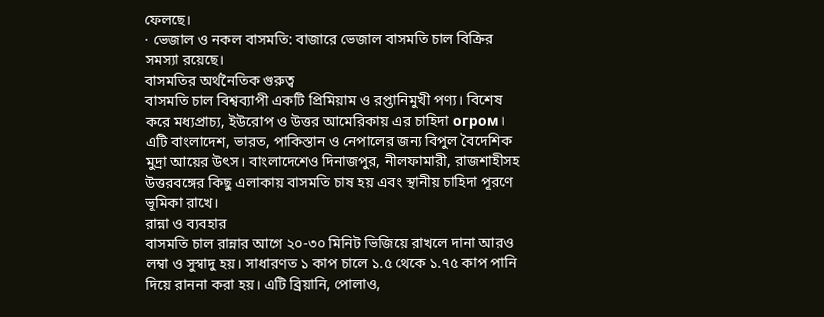ফেলছে।
· ভেজাল ও নকল বাসমতি: বাজারে ভেজাল বাসমতি চাল বিক্রির সমস্যা রয়েছে।
বাসমতির অর্থনৈতিক গুরুত্ব
বাসমতি চাল বিশ্বব্যাপী একটি প্রিমিয়াম ও রপ্তানিমুখী পণ্য। বিশেষ করে মধ্যপ্রাচ্য, ইউরোপ ও উত্তর আমেরিকায় এর চাহিদা огром। এটি বাংলাদেশ, ভারত, পাকিস্তান ও নেপালের জন্য বিপুল বৈদেশিক মুদ্রা আয়ের উৎস। বাংলাদেশেও দিনাজপুর, নীলফামারী, রাজশাহীসহ উত্তরবঙ্গের কিছু এলাকায় বাসমতি চাষ হয় এবং স্থানীয় চাহিদা পূরণে ভূমিকা রাখে।
রান্না ও ব্যবহার
বাসমতি চাল রান্নার আগে ২০-৩০ মিনিট ভিজিয়ে রাখলে দানা আরও লম্বা ও সুস্বাদু হয়। সাধারণত ১ কাপ চালে ১.৫ থেকে ১.৭৫ কাপ পানি দিয়ে রাননা করা হয়। এটি ব্রিয়ানি, পোলাও,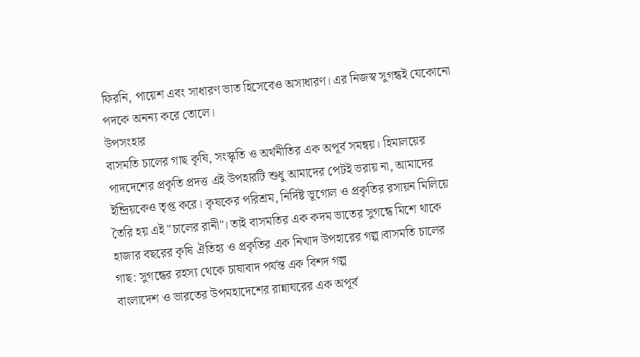ফিরনি, পায়েশ এবং সাধারণ ভাত হিসেবেও অসাধারণ। এর নিজস্ব সুগন্ধই যেকোনো পদকে অনন্য করে তোলে।
উপসংহার
বাসমতি চালের গাছ কৃষি, সংস্কৃতি ও অর্থনীতির এক অপূর্ব সমন্বয়। হিমালয়ের পাদদেশের প্রকৃতি প্রদত্ত এই উপহারটি শুধু আমাদের পেটই ভরায় না, আমাদের ইন্দ্রিয়কেও তৃপ্ত করে। কৃষকের পরিশ্রম, নির্দিষ্ট ভূগোল ও প্রকৃতির রসায়ন মিলিয়ে তৈরি হয় এই "চালের রানী"। তাই বাসমতির এক কদম ভাতের সুগন্ধে মিশে থাকে হাজার বছরের কৃষি ঐতিহ্য ও প্রকৃতির এক নিখাদ উপহারের গল্প।বাসমতি চালের গাছ: সুগন্ধের রহস্য থেকে চাষাবাদ পর্যন্ত এক বিশদ গল্প
বাংলাদেশ ও ভারতের উপমহাদেশের রান্নাঘরের এক অপূর্ব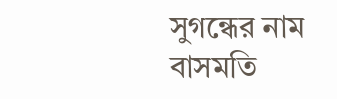সুগন্ধের নাম বাসমতি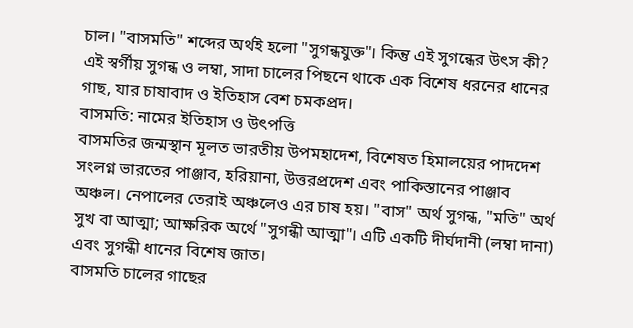চাল। "বাসমতি" শব্দের অর্থই হলো "সুগন্ধযুক্ত"। কিন্তু এই সুগন্ধের উৎস কী? এই স্বর্গীয় সুগন্ধ ও লম্বা, সাদা চালের পিছনে থাকে এক বিশেষ ধরনের ধানের গাছ, যার চাষাবাদ ও ইতিহাস বেশ চমকপ্রদ।
বাসমতি: নামের ইতিহাস ও উৎপত্তি
বাসমতির জন্মস্থান মূলত ভারতীয় উপমহাদেশ, বিশেষত হিমালয়ের পাদদেশ সংলগ্ন ভারতের পাঞ্জাব, হরিয়ানা, উত্তরপ্রদেশ এবং পাকিস্তানের পাঞ্জাব অঞ্চল। নেপালের তেরাই অঞ্চলেও এর চাষ হয়। "বাস" অর্থ সুগন্ধ, "মতি" অর্থ সুখ বা আত্মা; আক্ষরিক অর্থে "সুগন্ধী আত্মা"। এটি একটি দীর্ঘদানী (লম্বা দানা) এবং সুগন্ধী ধানের বিশেষ জাত।
বাসমতি চালের গাছের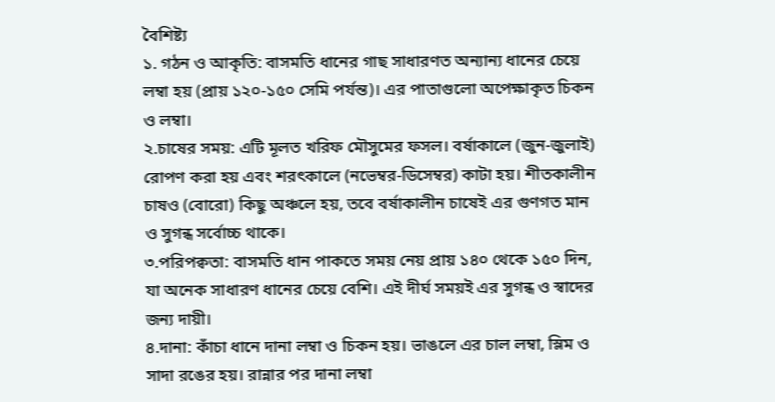বৈশিষ্ট্য
১. গঠন ও আকৃতি: বাসমতি ধানের গাছ সাধারণত অন্যান্য ধানের চেয়ে লম্বা হয় (প্রায় ১২০-১৫০ সেমি পর্যন্ত)। এর পাতাগুলো অপেক্ষাকৃত চিকন ও লম্বা।
২.চাষের সময়: এটি মূলত খরিফ মৌসুমের ফসল। বর্ষাকালে (জুন-জুলাই) রোপণ করা হয় এবং শরৎকালে (নভেম্বর-ডিসেম্বর) কাটা হয়। শীতকালীন চাষও (বোরো) কিছু অঞ্চলে হয়, তবে বর্ষাকালীন চাষেই এর গুণগত মান ও সুগন্ধ সর্বোচ্চ থাকে।
৩.পরিপক্বতা: বাসমতি ধান পাকতে সময় নেয় প্রায় ১৪০ থেকে ১৫০ দিন, যা অনেক সাধারণ ধানের চেয়ে বেশি। এই দীর্ঘ সময়ই এর সুগন্ধ ও স্বাদের জন্য দায়ী।
৪.দানা: কাঁচা ধানে দানা লম্বা ও চিকন হয়। ভাঙলে এর চাল লম্বা, স্লিম ও সাদা রঙের হয়। রান্নার পর দানা লম্বা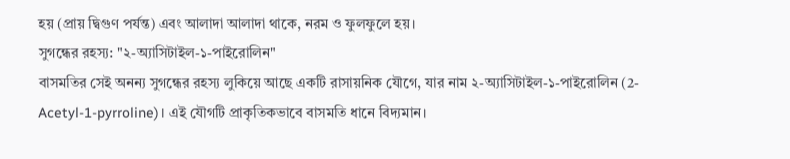হয় (প্রায় দ্বিগুণ পর্যন্ত) এবং আলাদা আলাদা থাকে, নরম ও ফুলফুলে হয়।
সুগন্ধের রহস্য: "২-অ্যাসিটাইল-১-পাইরোলিন"
বাসমতির সেই অনন্য সুগন্ধের রহস্য লুকিয়ে আছে একটি রাসায়নিক যৌগে, যার নাম ২-অ্যাসিটাইল-১-পাইরোলিন (2-Acetyl-1-pyrroline)। এই যৌগটি প্রাকৃতিকভাবে বাসমতি ধানে বিদ্যমান।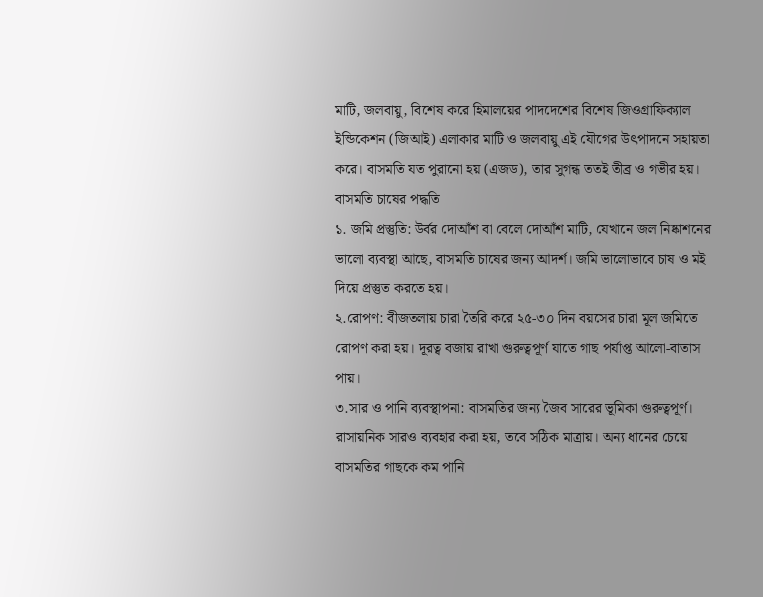মাটি, জলবায়ু, বিশেষ করে হিমালয়ের পাদদেশের বিশেষ জিওগ্রাফিক্যাল ইন্ডিকেশন (জিআই) এলাকার মাটি ও জলবায়ু এই যৌগের উৎপাদনে সহায়তা করে। বাসমতি যত পুরানো হয় (এজড), তার সুগন্ধ ততই তীব্র ও গভীর হয়।
বাসমতি চাষের পদ্ধতি
১. জমি প্রস্তুতি: উর্বর দোআঁশ বা বেলে দোআঁশ মাটি, যেখানে জল নিষ্কাশনের ভালো ব্যবস্থা আছে, বাসমতি চাষের জন্য আদর্শ। জমি ভালোভাবে চাষ ও মই দিয়ে প্রস্তুত করতে হয়।
২.রোপণ: বীজতলায় চারা তৈরি করে ২৫-৩০ দিন বয়সের চারা মূল জমিতে রোপণ করা হয়। দূরত্ব বজায় রাখা গুরুত্বপূর্ণ যাতে গাছ পর্যাপ্ত আলো-বাতাস পায়।
৩.সার ও পানি ব্যবস্থাপনা: বাসমতির জন্য জৈব সারের ভূমিকা গুরুত্বপূর্ণ। রাসায়নিক সারও ব্যবহার করা হয়, তবে সঠিক মাত্রায়। অন্য ধানের চেয়ে বাসমতির গাছকে কম পানি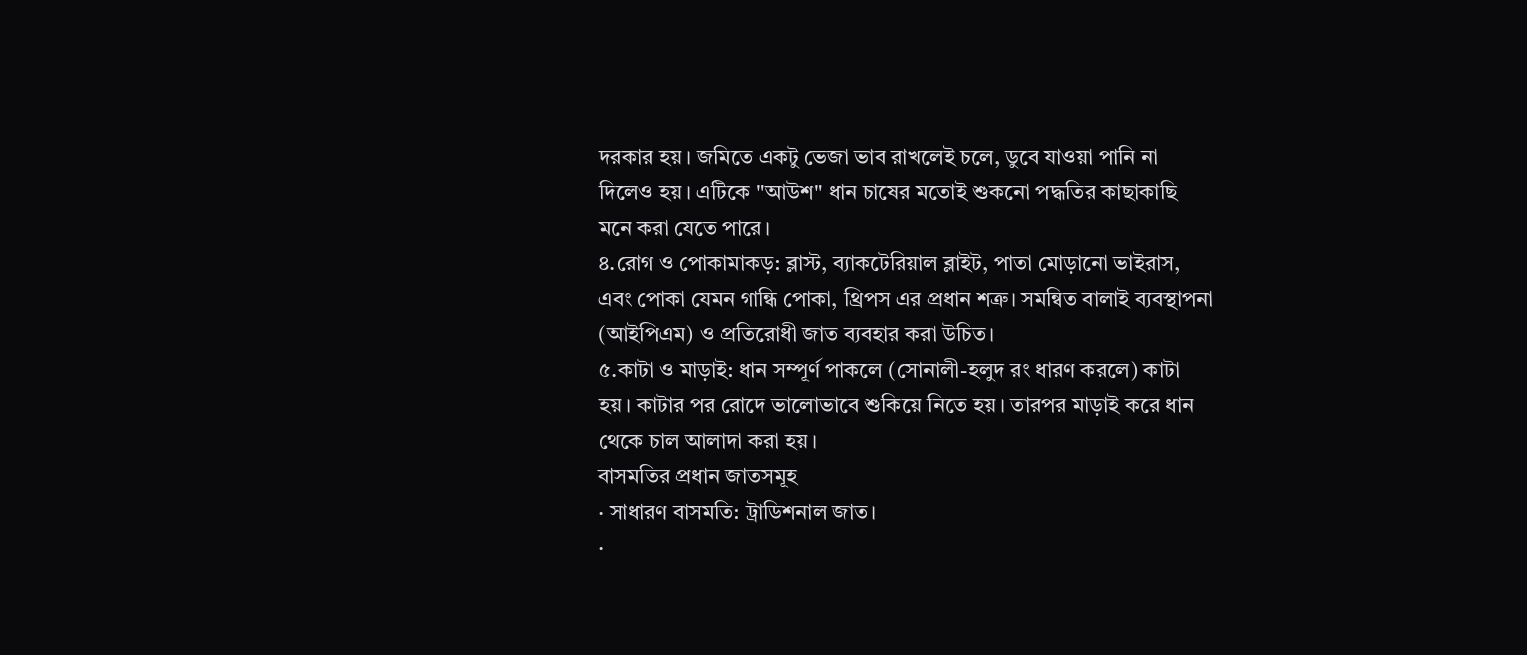দরকার হয়। জমিতে একটু ভেজা ভাব রাখলেই চলে, ডুবে যাওয়া পানি না দিলেও হয়। এটিকে "আউশ" ধান চাষের মতোই শুকনো পদ্ধতির কাছাকাছি মনে করা যেতে পারে।
৪.রোগ ও পোকামাকড়: ব্লাস্ট, ব্যাকটেরিয়াল ব্লাইট, পাতা মোড়ানো ভাইরাস, এবং পোকা যেমন গান্ধি পোকা, থ্রিপস এর প্রধান শত্রু। সমন্বিত বালাই ব্যবস্থাপনা (আইপিএম) ও প্রতিরোধী জাত ব্যবহার করা উচিত।
৫.কাটা ও মাড়াই: ধান সম্পূর্ণ পাকলে (সোনালী-হলুদ রং ধারণ করলে) কাটা হয়। কাটার পর রোদে ভালোভাবে শুকিয়ে নিতে হয়। তারপর মাড়াই করে ধান থেকে চাল আলাদা করা হয়।
বাসমতির প্রধান জাতসমূহ
· সাধারণ বাসমতি: ট্রাডিশনাল জাত।
·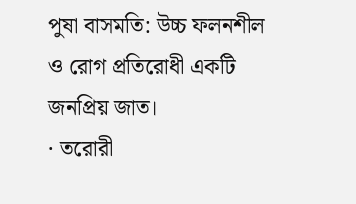পুষা বাসমতি: উচ্চ ফলনশীল ও রোগ প্রতিরোধী একটি জনপ্রিয় জাত।
· তরোরী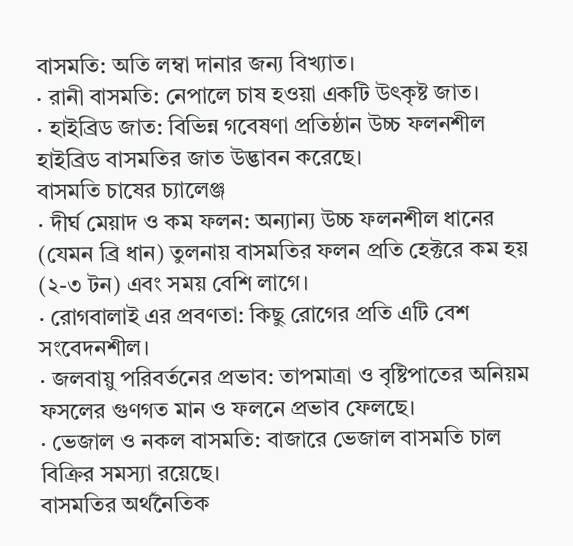বাসমতি: অতি লম্বা দানার জন্য বিখ্যাত।
· রানী বাসমতি: নেপালে চাষ হওয়া একটি উৎকৃষ্ট জাত।
· হাইব্রিড জাত: বিভিন্ন গবেষণা প্রতিষ্ঠান উচ্চ ফলনশীল হাইব্রিড বাসমতির জাত উদ্ভাবন করেছে।
বাসমতি চাষের চ্যালেঞ্জ
· দীর্ঘ মেয়াদ ও কম ফলন: অন্যান্য উচ্চ ফলনশীল ধানের (যেমন ব্রি ধান) তুলনায় বাসমতির ফলন প্রতি হেক্টরে কম হয় (২-৩ টন) এবং সময় বেশি লাগে।
· রোগবালাই এর প্রবণতা: কিছু রোগের প্রতি এটি বেশ সংবেদনশীল।
· জলবায়ু পরিবর্তনের প্রভাব: তাপমাত্রা ও বৃষ্টিপাতের অনিয়ম ফসলের গুণগত মান ও ফলনে প্রভাব ফেলছে।
· ভেজাল ও নকল বাসমতি: বাজারে ভেজাল বাসমতি চাল বিক্রির সমস্যা রয়েছে।
বাসমতির অর্থনৈতিক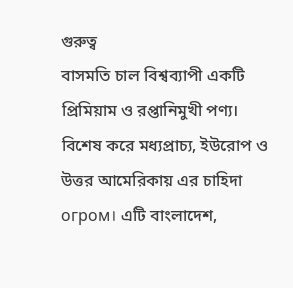গুরুত্ব
বাসমতি চাল বিশ্বব্যাপী একটি প্রিমিয়াম ও রপ্তানিমুখী পণ্য। বিশেষ করে মধ্যপ্রাচ্য, ইউরোপ ও উত্তর আমেরিকায় এর চাহিদা огром। এটি বাংলাদেশ,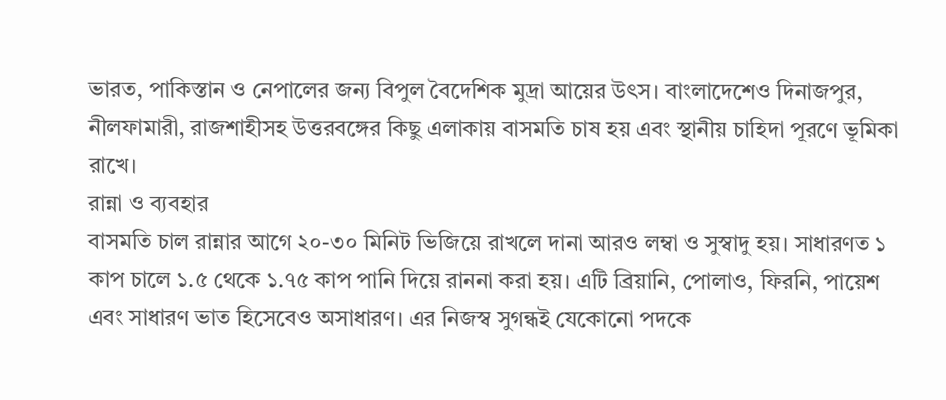ভারত, পাকিস্তান ও নেপালের জন্য বিপুল বৈদেশিক মুদ্রা আয়ের উৎস। বাংলাদেশেও দিনাজপুর, নীলফামারী, রাজশাহীসহ উত্তরবঙ্গের কিছু এলাকায় বাসমতি চাষ হয় এবং স্থানীয় চাহিদা পূরণে ভূমিকা রাখে।
রান্না ও ব্যবহার
বাসমতি চাল রান্নার আগে ২০-৩০ মিনিট ভিজিয়ে রাখলে দানা আরও লম্বা ও সুস্বাদু হয়। সাধারণত ১ কাপ চালে ১.৫ থেকে ১.৭৫ কাপ পানি দিয়ে রাননা করা হয়। এটি ব্রিয়ানি, পোলাও, ফিরনি, পায়েশ এবং সাধারণ ভাত হিসেবেও অসাধারণ। এর নিজস্ব সুগন্ধই যেকোনো পদকে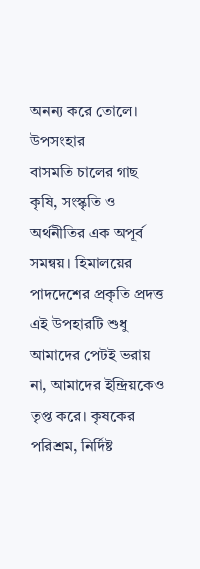অনন্য করে তোলে।
উপসংহার
বাসমতি চালের গাছ কৃষি, সংস্কৃতি ও অর্থনীতির এক অপূর্ব সমন্বয়। হিমালয়ের পাদদেশের প্রকৃতি প্রদত্ত এই উপহারটি শুধু আমাদের পেটই ভরায় না, আমাদের ইন্দ্রিয়কেও তৃপ্ত করে। কৃষকের পরিশ্রম, নির্দিষ্ট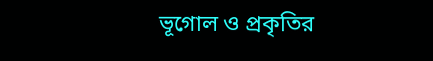ভূগোল ও প্রকৃতির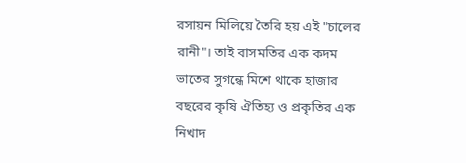রসায়ন মিলিয়ে তৈরি হয় এই "চালের রানী"। তাই বাসমতির এক কদম ভাতের সুগন্ধে মিশে থাকে হাজার বছরের কৃষি ঐতিহ্য ও প্রকৃতির এক নিখাদ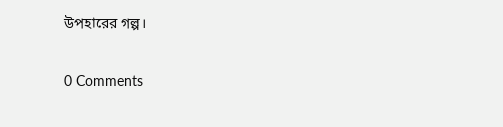উপহারের গল্প।

0 Comments